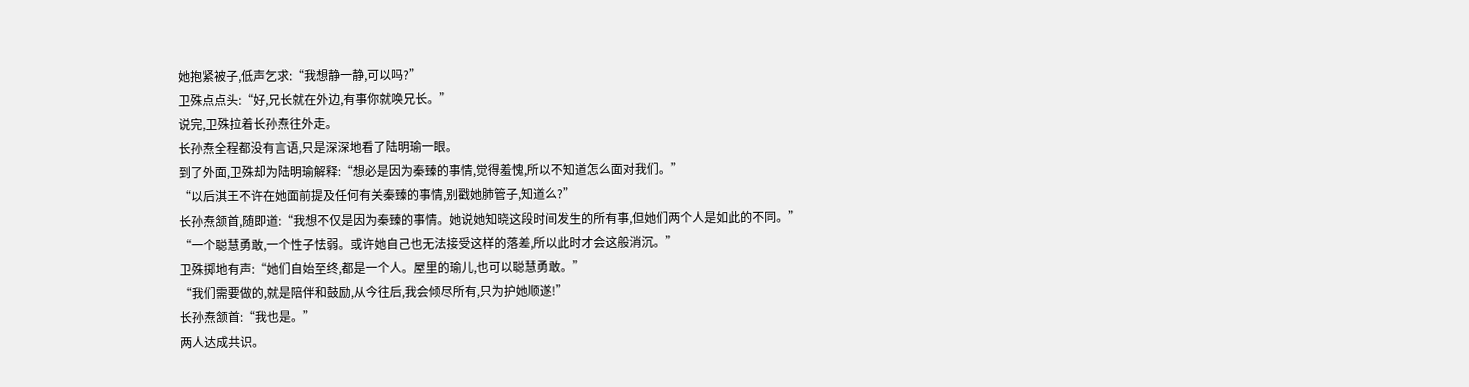她抱紧被子,低声乞求:“我想静一静,可以吗?”
卫殊点点头:“好,兄长就在外边,有事你就唤兄长。”
说完,卫殊拉着长孙焘往外走。
长孙焘全程都没有言语,只是深深地看了陆明瑜一眼。
到了外面,卫殊却为陆明瑜解释:“想必是因为秦臻的事情,觉得羞愧,所以不知道怎么面对我们。”
“以后淇王不许在她面前提及任何有关秦臻的事情,别戳她肺管子,知道么?”
长孙焘颔首,随即道:“我想不仅是因为秦臻的事情。她说她知晓这段时间发生的所有事,但她们两个人是如此的不同。”
“一个聪慧勇敢,一个性子怯弱。或许她自己也无法接受这样的落差,所以此时才会这般消沉。”
卫殊掷地有声:“她们自始至终,都是一个人。屋里的瑜儿,也可以聪慧勇敢。”
“我们需要做的,就是陪伴和鼓励,从今往后,我会倾尽所有,只为护她顺遂!”
长孙焘颔首:“我也是。”
两人达成共识。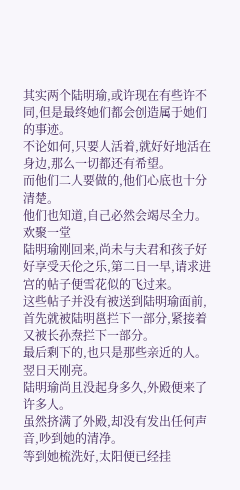其实两个陆明瑜,或许现在有些许不同,但是最终她们都会创造属于她们的事迹。
不论如何,只要人活着,就好好地活在身边,那么一切都还有希望。
而他们二人要做的,他们心底也十分清楚。
他们也知道,自己必然会竭尽全力。
欢聚一堂
陆明瑜刚回来,尚未与夫君和孩子好好享受天伦之乐,第二日一早,请求进宫的帖子便雪花似的飞过来。
这些帖子并没有被送到陆明瑜面前,首先就被陆明邕拦下一部分,紧接着又被长孙焘拦下一部分。
最后剩下的,也只是那些亲近的人。
翌日天刚亮。
陆明瑜尚且没起身多久,外殿便来了许多人。
虽然挤满了外殿,却没有发出任何声音,吵到她的清净。
等到她梳洗好,太阳便已经挂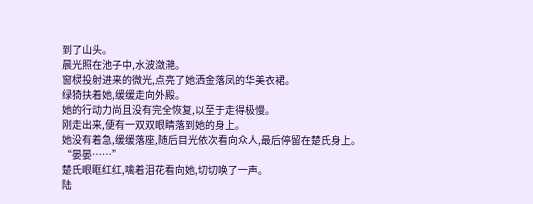到了山头。
晨光照在池子中,水波潋滟。
窗棂投射进来的微光,点亮了她洒金落凤的华美衣裙。
绿猗扶着她,缓缓走向外殿。
她的行动力尚且没有完全恢复,以至于走得极慢。
刚走出来,便有一双双眼睛落到她的身上。
她没有着急,缓缓落座,随后目光依次看向众人,最后停留在楚氏身上。
“晏晏……”
楚氏眼眶红红,噙着泪花看向她,切切唤了一声。
陆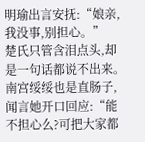明瑜出言安抚:“娘亲,我没事,别担心。”
楚氏只管含泪点头,却是一句话都说不出来。
南宫绥绥也是直肠子,闻言她开口回应:“能不担心么?可把大家都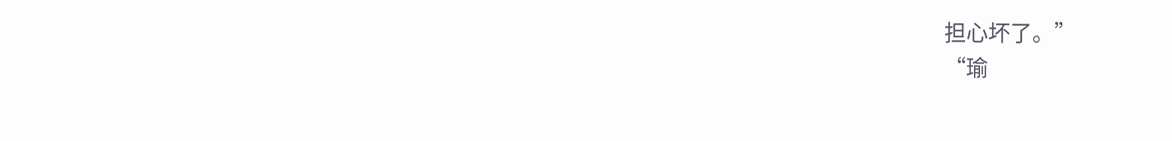担心坏了。”
“瑜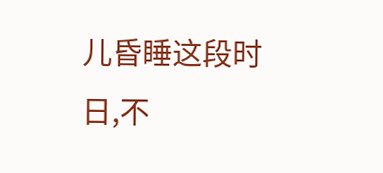儿昏睡这段时日,不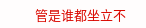管是谁都坐立不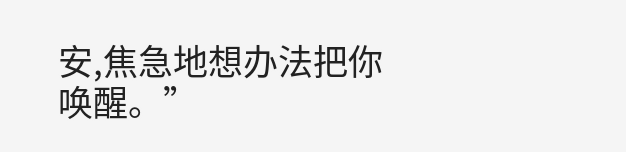安,焦急地想办法把你唤醒。”